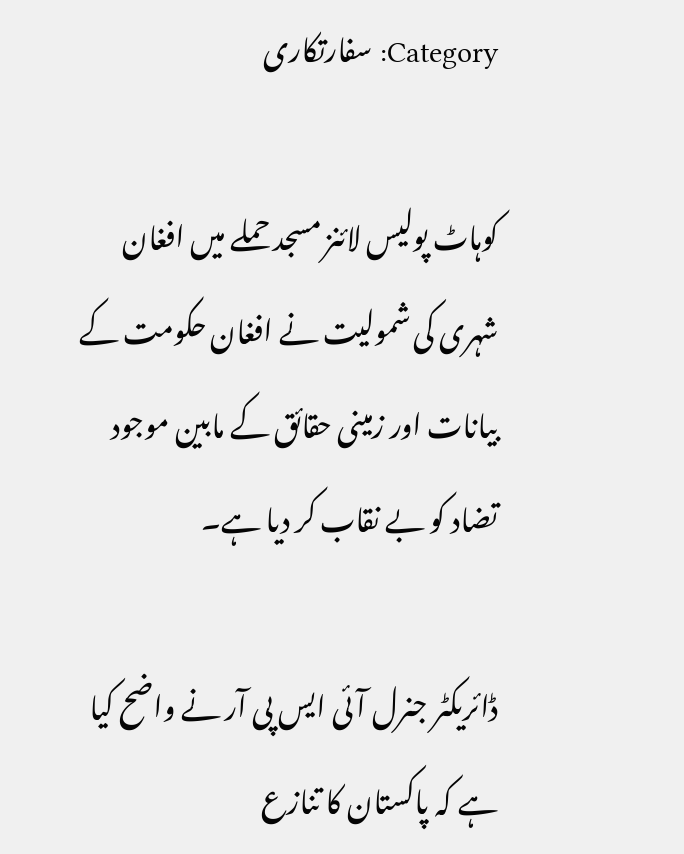Category: سفارتکاری

کوہاٹ پولیس لائنز مسجد حملے میں افغان شہری کی شمولیت نے افغان حکومت کے بیانات اور زمینی حقائق کے مابین موجود تضاد کو بے نقاب کر دیا ہے۔

ڈائریکٹر جنرل آئی ایس پی آر نے واضح کیا ہے کہ پاکستان کا تنازع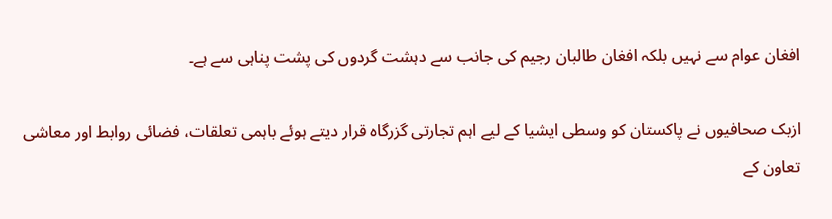افغان عوام سے نہیں بلکہ افغان طالبان رجیم کی جانب سے دہشت گردوں کی پشت پناہی سے ہے۔

ازبک صحافیوں نے پاکستان کو وسطی ایشیا کے لیے اہم تجارتی گزرگاہ قرار دیتے ہوئے باہمی تعلقات، فضائی روابط اور معاشی تعاون کے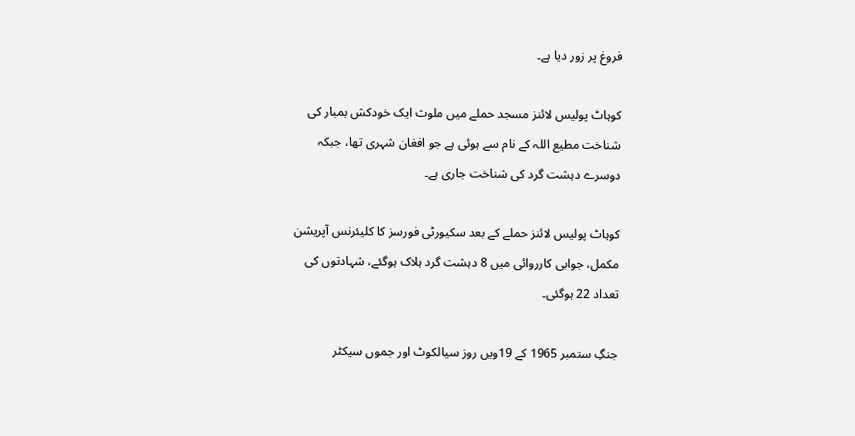فروغ پر زور دیا ہے۔

کوہاٹ پولیس لائنز مسجد حملے میں ملوث ایک خودکش بمبار کی شناخت مطیع اللہ کے نام سے ہوئی ہے جو افغان شہری تھا، جبکہ دوسرے دہشت گرد کی شناخت جاری ہے۔

کوہاٹ پولیس لائنز حملے کے بعد سکیورٹی فورسز کا کلیئرنس آپریشن مکمل، جوابی کارروائی میں 8 دہشت گرد ہلاک ہوگئے، شہادتوں کی تعداد 22 ہوگئی۔

جنگِ ستمبر 1965 کے 19ویں روز سیالکوٹ اور جموں سیکٹر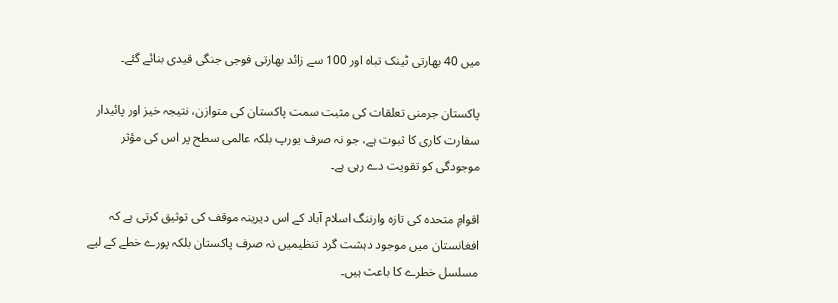میں 40 بھارتی ٹینک تباہ اور 100 سے زائد بھارتی فوجی جنگی قیدی بنائے گئے۔

پاکستان جرمنی تعلقات کی مثبت سمت پاکستان کی متوازن، نتیجہ خیز اور پائیدار سفارت کاری کا ثبوت ہے، جو نہ صرف یورپ بلکہ عالمی سطح پر اس کی مؤثر موجودگی کو تقویت دے رہی ہے۔

اقوامِ متحدہ کی تازہ وارننگ اسلام آباد کے اس دیرینہ موقف کی توثیق کرتی ہے کہ افغانستان میں موجود دہشت گرد تنظیمیں نہ صرف پاکستان بلکہ پورے خطے کے لیے مسلسل خطرے کا باعث ہیں۔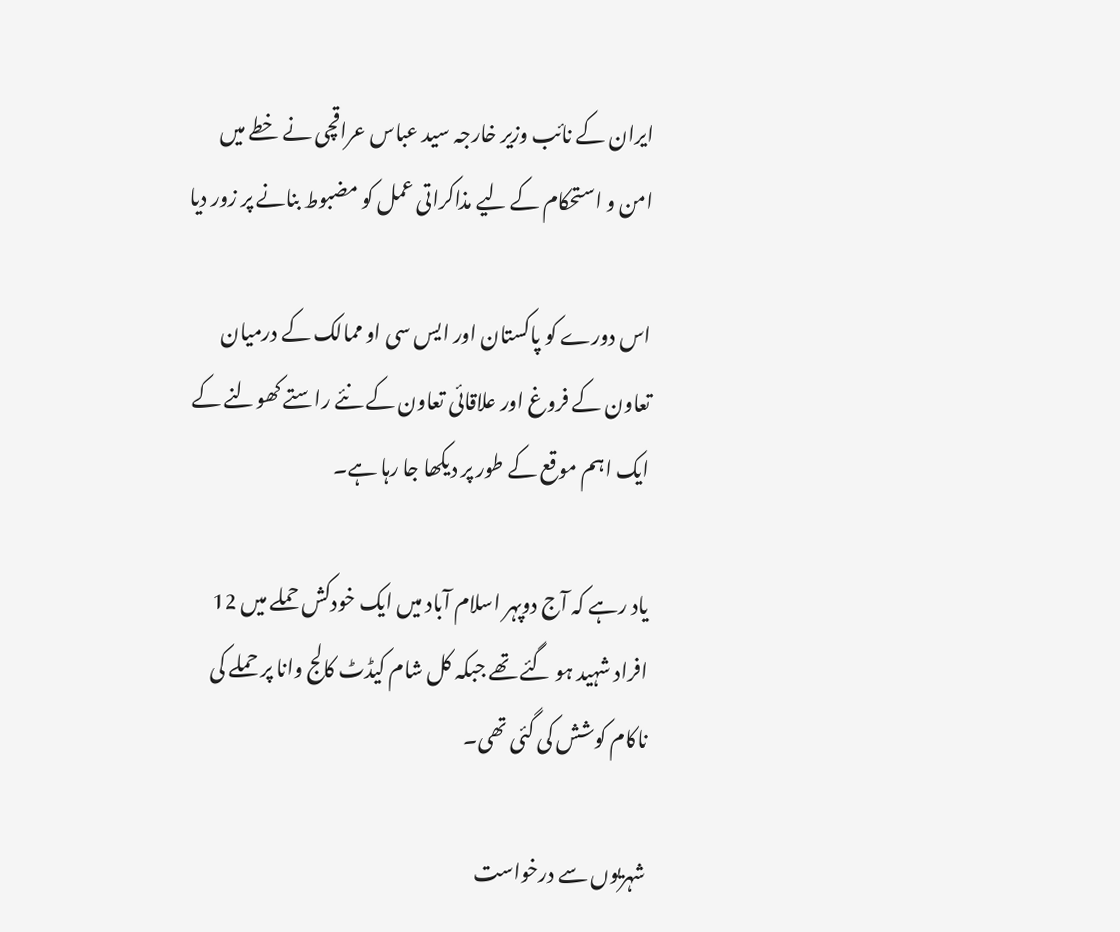ایران کے نائب وزیر خارجہ سید عباس عراقچی نے خطے میں امن و استحکام کے لیے مذاکراتی عمل کو مضبوط بنانے پر زور دیا

اس دورے کو پاکستان اور ایس سی او ممالک کے درمیان تعاون کے فروغ اور علاقائی تعاون کے نئے راستے کھولنے کے ایک اہم موقع کے طور پر دیکھا جا رہا ہے۔

یاد رہے کہ آج دوپہر اسلام آباد میں ایک خودکش حملے میں 12 افراد شہید ہو گئے تھے جبکہ کل شام کیڈٹ کالج وانا پر حملے کی ناکام کوشش کی گئی تھی۔

شہریوں سے درخواست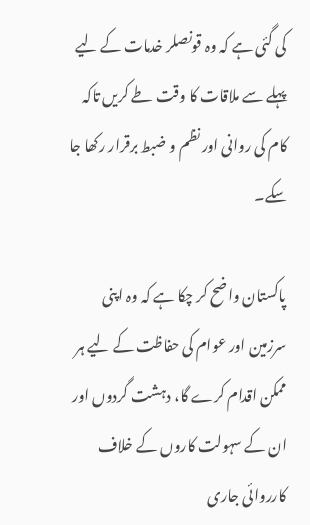کی گئی ہے کہ وہ قونصلر خدمات کے لیے پہلے سے ملاقات کا وقت طے کریں تاکہ کام کی روانی اور نظم و ضبط برقرار رکھا جا سکے۔

پاکستان واضح کر چکا ہے کہ وہ اپنی سرزمین اور عوام کی حفاظت کے لیے ہر ممکن اقدام کرے گا، دہشت گردوں اور ان کے سہولت کاروں کے خلاف کارروائی جاری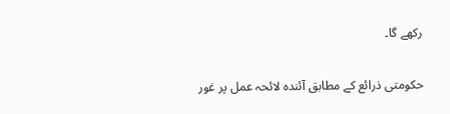رکھے گا۔

حکومتی ذرائع کے مطابق آئندہ لائحہ عمل پر غور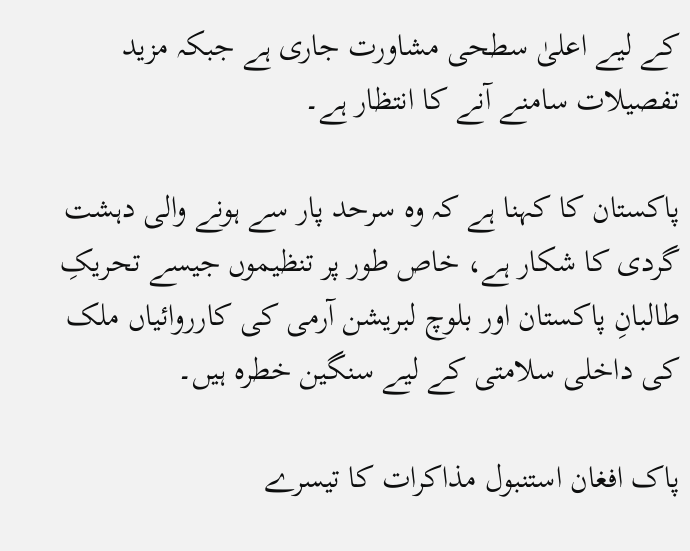کے لیے اعلیٰ سطحی مشاورت جاری ہے جبکہ مزید تفصیلات سامنے آنے کا انتظار ہے۔

پاکستان کا کہنا ہے کہ وہ سرحد پار سے ہونے والی دہشت گردی کا شکار ہے، خاص طور پر تنظیموں جیسے تحریکِ طالبانِ پاکستان اور بلوچ لبریشن آرمی کی کارروائیاں ملک کی داخلی سلامتی کے لیے سنگین خطرہ ہیں۔

پاک افغان استنبول مذاکرات کا تیسرے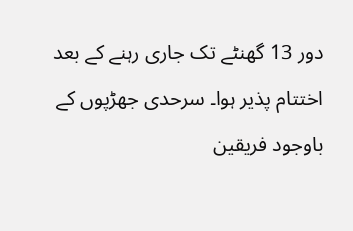دور 13 گھنٹے تک جاری رہنے کے بعد اختتام پذیر ہوا۔ سرحدی جھڑپوں کے باوجود فریقین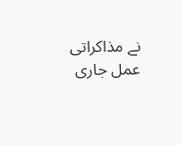نے مذاکراتی عمل جاری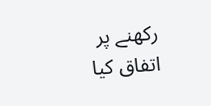رکھنے پر اتفاق کیا